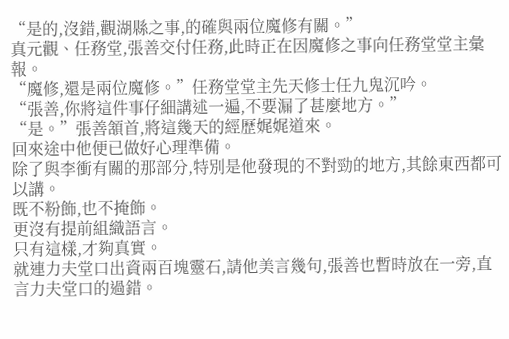“是的,沒錯,觀湖縣之事,的確與兩位魔修有關。”
真元觀、任務堂,張善交付任務,此時正在因魔修之事向任務堂堂主彙報。
“魔修,還是兩位魔修。”任務堂堂主先天修士任九鬼沉吟。
“張善,你將這件事仔細講述一遍,不要漏了甚麼地方。”
“是。”張善頷首,將這幾天的經歷娓娓道來。
回來途中他便已做好心理準備。
除了與李衝有關的那部分,特別是他發現的不對勁的地方,其餘東西都可以講。
既不粉飾,也不掩飾。
更沒有提前組織語言。
只有這樣,才夠真實。
就連力夫堂口出資兩百塊靈石,請他美言幾句,張善也暫時放在一旁,直言力夫堂口的過錯。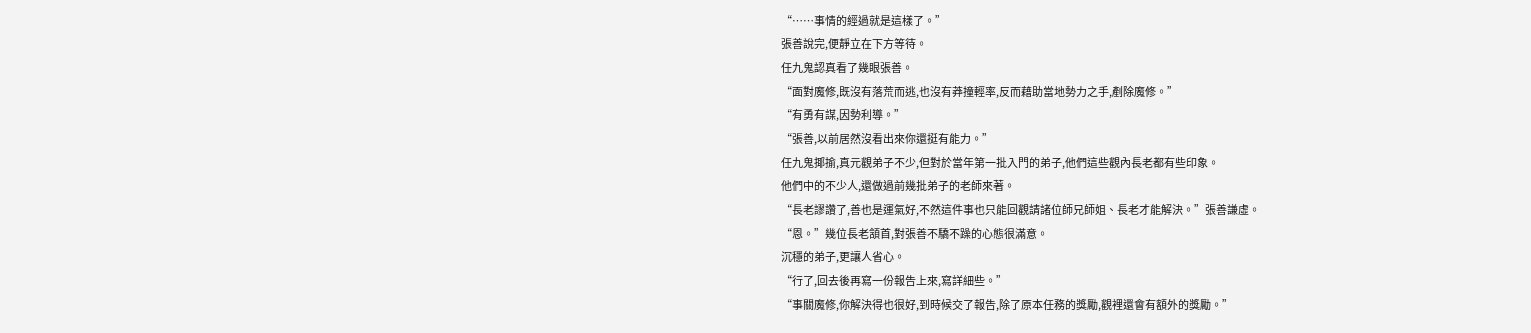“……事情的經過就是這樣了。”
張善說完,便靜立在下方等待。
任九鬼認真看了幾眼張善。
“面對魔修,既沒有落荒而逃,也沒有莽撞輕率,反而藉助當地勢力之手,剷除魔修。”
“有勇有謀,因勢利導。”
“張善,以前居然沒看出來你還挺有能力。”
任九鬼揶揄,真元觀弟子不少,但對於當年第一批入門的弟子,他們這些觀內長老都有些印象。
他們中的不少人,還做過前幾批弟子的老師來著。
“長老謬讚了,善也是運氣好,不然這件事也只能回觀請諸位師兄師姐、長老才能解決。”張善謙虛。
“恩。”幾位長老頷首,對張善不驕不躁的心態很滿意。
沉穩的弟子,更讓人省心。
“行了,回去後再寫一份報告上來,寫詳細些。”
“事關魔修,你解決得也很好,到時候交了報告,除了原本任務的獎勵,觀裡還會有額外的獎勵。”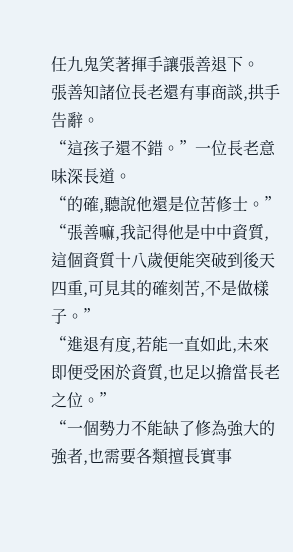任九鬼笑著揮手讓張善退下。
張善知諸位長老還有事商談,拱手告辭。
“這孩子還不錯。”一位長老意味深長道。
“的確,聽說他還是位苦修士。”
“張善嘛,我記得他是中中資質,這個資質十八歲便能突破到後天四重,可見其的確刻苦,不是做樣子。”
“進退有度,若能一直如此,未來即便受困於資質,也足以擔當長老之位。”
“一個勢力不能缺了修為強大的強者,也需要各類擅長實事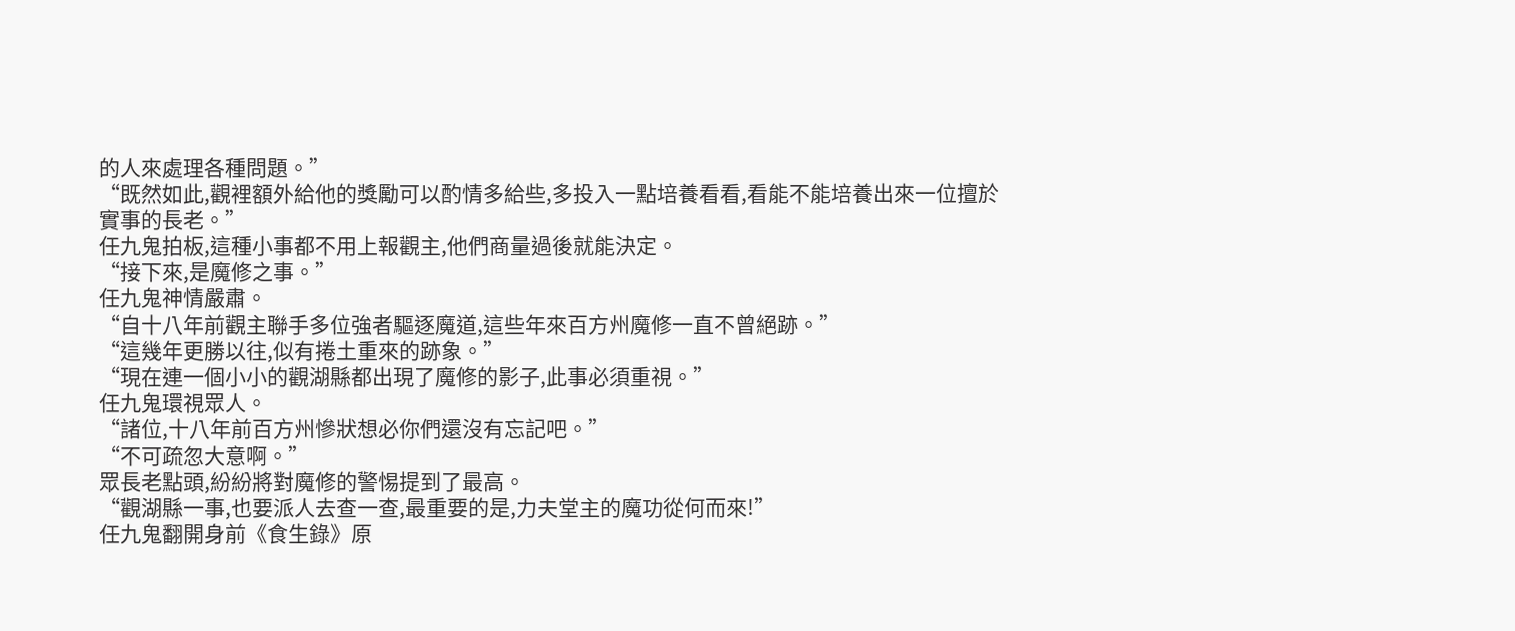的人來處理各種問題。”
“既然如此,觀裡額外給他的獎勵可以酌情多給些,多投入一點培養看看,看能不能培養出來一位擅於實事的長老。”
任九鬼拍板,這種小事都不用上報觀主,他們商量過後就能決定。
“接下來,是魔修之事。”
任九鬼神情嚴肅。
“自十八年前觀主聯手多位強者驅逐魔道,這些年來百方州魔修一直不曾絕跡。”
“這幾年更勝以往,似有捲土重來的跡象。”
“現在連一個小小的觀湖縣都出現了魔修的影子,此事必須重視。”
任九鬼環視眾人。
“諸位,十八年前百方州慘狀想必你們還沒有忘記吧。”
“不可疏忽大意啊。”
眾長老點頭,紛紛將對魔修的警惕提到了最高。
“觀湖縣一事,也要派人去查一查,最重要的是,力夫堂主的魔功從何而來!”
任九鬼翻開身前《食生錄》原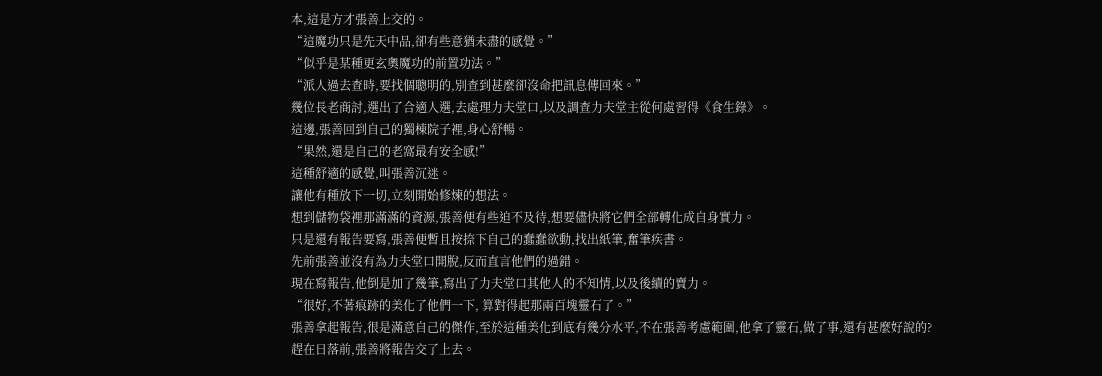本,這是方才張善上交的。
“這魔功只是先天中品,卻有些意猶未盡的感覺。”
“似乎是某種更玄奧魔功的前置功法。”
“派人過去查時,要找個聰明的,別查到甚麼卻沒命把訊息傳回來。”
幾位長老商討,選出了合適人選,去處理力夫堂口,以及調查力夫堂主從何處習得《食生錄》。
這邊,張善回到自己的獨棟院子裡,身心舒暢。
“果然,還是自己的老窩最有安全感!”
這種舒適的感覺,叫張善沉迷。
讓他有種放下一切,立刻開始修煉的想法。
想到儲物袋裡那滿滿的資源,張善便有些迫不及待,想要儘快將它們全部轉化成自身實力。
只是還有報告要寫,張善便暫且按捺下自己的蠢蠢欲動,找出紙筆,奮筆疾書。
先前張善並沒有為力夫堂口開脫,反而直言他們的過錯。
現在寫報告,他倒是加了幾筆,寫出了力夫堂口其他人的不知情,以及後續的賣力。
“很好,不著痕跡的美化了他們一下, 算對得起那兩百塊靈石了。”
張善拿起報告,很是滿意自己的傑作,至於這種美化到底有幾分水平,不在張善考慮範圍,他拿了靈石,做了事,還有甚麼好說的?
趕在日落前,張善將報告交了上去。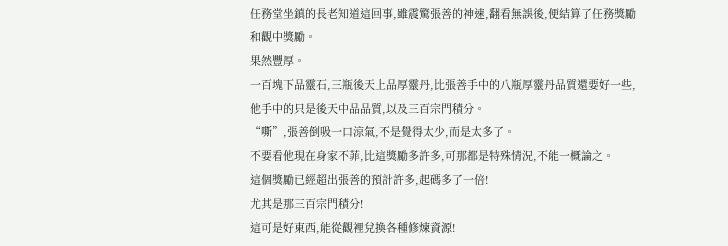任務堂坐鎮的長老知道這回事,雖震驚張善的神速,翻看無誤後,便結算了任務獎勵和觀中獎勵。
果然豐厚。
一百塊下品靈石,三瓶後天上品厚靈丹,比張善手中的八瓶厚靈丹品質還要好一些,他手中的只是後天中品品質,以及三百宗門積分。
“嘶”,張善倒吸一口涼氣,不是覺得太少,而是太多了。
不要看他現在身家不菲,比這獎勵多許多,可那都是特殊情況,不能一概論之。
這個獎勵已經超出張善的預計許多,起碼多了一倍!
尤其是那三百宗門積分!
這可是好東西,能從觀裡兌換各種修煉資源!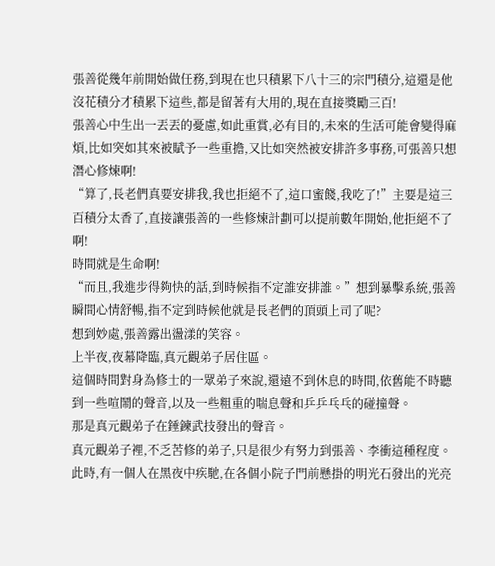張善從幾年前開始做任務,到現在也只積累下八十三的宗門積分,這還是他沒花積分才積累下這些,都是留著有大用的,現在直接獎勵三百!
張善心中生出一丟丟的憂慮,如此重賞,必有目的,未來的生活可能會變得麻煩,比如突如其來被賦予一些重擔,又比如突然被安排許多事務,可張善只想潛心修煉啊!
“算了,長老們真要安排我,我也拒絕不了,這口蜜餞,我吃了!”主要是這三百積分太香了,直接讓張善的一些修煉計劃可以提前數年開始,他拒絕不了啊!
時間就是生命啊!
“而且,我進步得夠快的話,到時候指不定誰安排誰。”想到暴擊系統,張善瞬間心情舒暢,指不定到時候他就是長老們的頂頭上司了呢?
想到妙處,張善露出盪漾的笑容。
上半夜,夜幕降臨,真元觀弟子居住區。
這個時間對身為修士的一眾弟子來說,還遠不到休息的時間,依舊能不時聽到一些喧鬧的聲音,以及一些粗重的喘息聲和乒乒乓乓的碰撞聲。
那是真元觀弟子在錘鍊武技發出的聲音。
真元觀弟子裡,不乏苦修的弟子,只是很少有努力到張善、李衝這種程度。
此時,有一個人在黑夜中疾馳,在各個小院子門前懸掛的明光石發出的光亮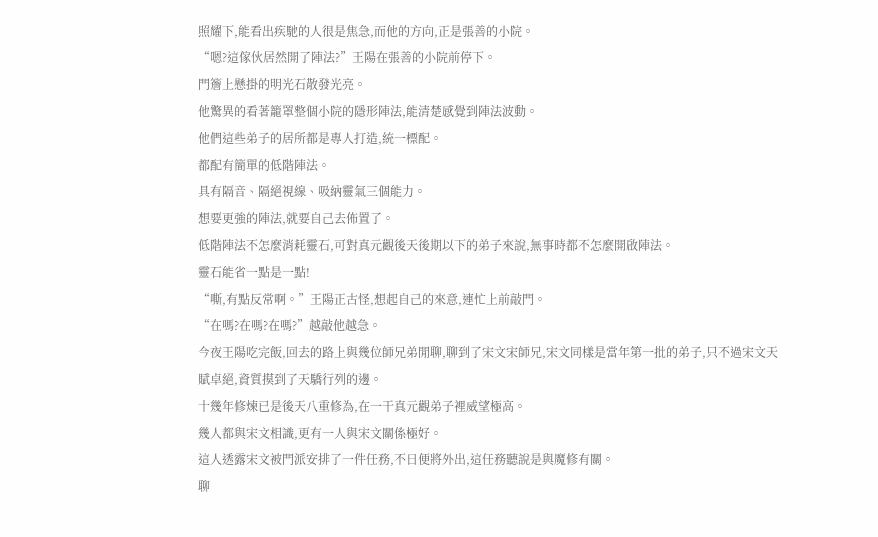照耀下,能看出疾馳的人很是焦急,而他的方向,正是張善的小院。
“嗯?這傢伙居然開了陣法?”王陽在張善的小院前停下。
門簷上懸掛的明光石散發光亮。
他驚異的看著籠罩整個小院的隱形陣法,能清楚感覺到陣法波動。
他們這些弟子的居所都是專人打造,統一標配。
都配有簡單的低階陣法。
具有隔音、隔絕視線、吸納靈氣三個能力。
想要更強的陣法,就要自己去佈置了。
低階陣法不怎麼消耗靈石,可對真元觀後天後期以下的弟子來說,無事時都不怎麼開啟陣法。
靈石能省一點是一點!
“嘶,有點反常啊。”王陽正古怪,想起自己的來意,連忙上前敲門。
“在嗎?在嗎?在嗎?”越敲他越急。
今夜王陽吃完飯,回去的路上與幾位師兄弟閒聊,聊到了宋文宋師兄,宋文同樣是當年第一批的弟子,只不過宋文天賦卓絕,資質摸到了天驕行列的邊。
十幾年修煉已是後天八重修為,在一干真元觀弟子裡威望極高。
幾人都與宋文相識,更有一人與宋文關係極好。
這人透露宋文被門派安排了一件任務,不日便將外出,這任務聽說是與魔修有關。
聊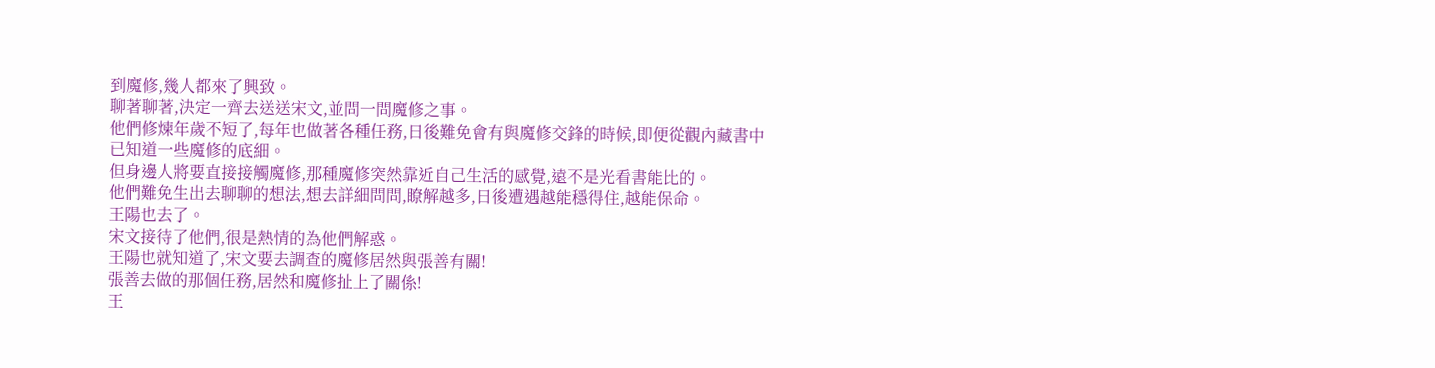到魔修,幾人都來了興致。
聊著聊著,決定一齊去送送宋文,並問一問魔修之事。
他們修煉年歲不短了,每年也做著各種任務,日後難免會有與魔修交鋒的時候,即便從觀內藏書中已知道一些魔修的底細。
但身邊人將要直接接觸魔修,那種魔修突然靠近自己生活的感覺,遠不是光看書能比的。
他們難免生出去聊聊的想法,想去詳細問問,瞭解越多,日後遭遇越能穩得住,越能保命。
王陽也去了。
宋文接待了他們,很是熱情的為他們解惑。
王陽也就知道了,宋文要去調查的魔修居然與張善有關!
張善去做的那個任務,居然和魔修扯上了關係!
王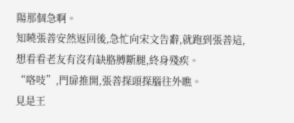陽那個急啊。
知曉張善安然返回後,急忙向宋文告辭,就跑到張善這,想看看老友有沒有缺胳膊斷腿,終身殘疾。
“咯吱”,門扉推開,張善探頭探腦往外瞧。
見是王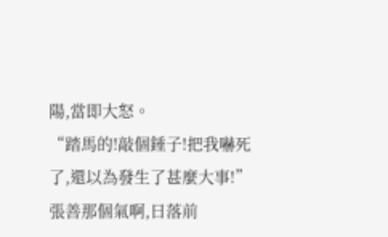陽,當即大怒。
“踏馬的!敲個錘子!把我嚇死了,還以為發生了甚麼大事!”
張善那個氣啊,日落前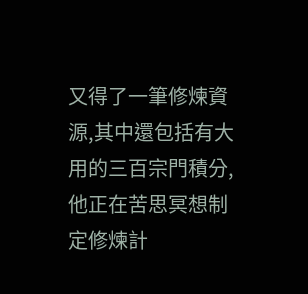又得了一筆修煉資源,其中還包括有大用的三百宗門積分,他正在苦思冥想制定修煉計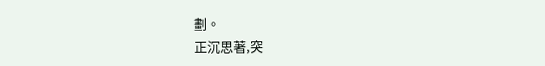劃。
正沉思著,突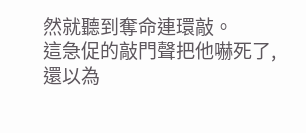然就聽到奪命連環敲。
這急促的敲門聲把他嚇死了,還以為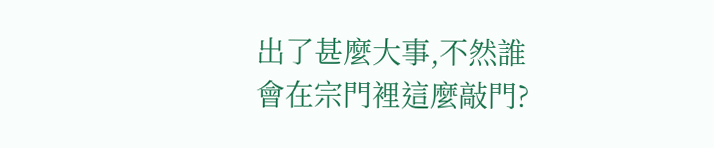出了甚麼大事,不然誰會在宗門裡這麼敲門?